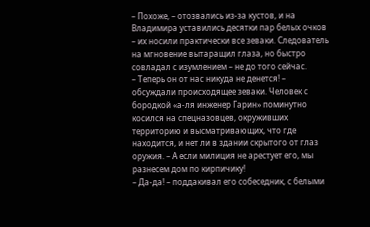– Похоже, – отозвались из-за кустов, и на Владимира уставились десятки пар белых очков – их носили практически все зеваки. Следователь на мгновение вытаращил глаза, но быстро совладал с изумлением – не до того сейчас.
– Теперь он от нас никуда не денется! – обсуждали происходящее зеваки. Человек с бородкой «а-ля инженер Гарин» поминутно косился на спецназовцев, окруживших территорию и высматривающих, что где находится, и нет ли в здании скрытого от глаз оружия. – А если милиция не арестует его, мы разнесем дом по кирпичику!
– Да-да! – поддакивал его собеседник, с белыми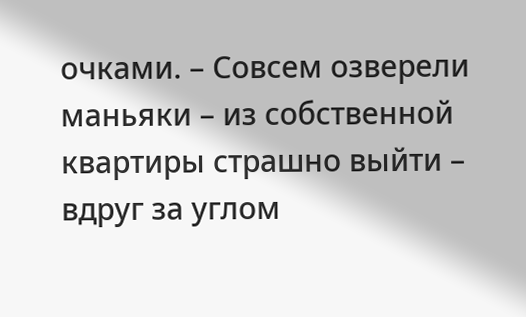очками. – Совсем озверели маньяки – из собственной квартиры страшно выйти – вдруг за углом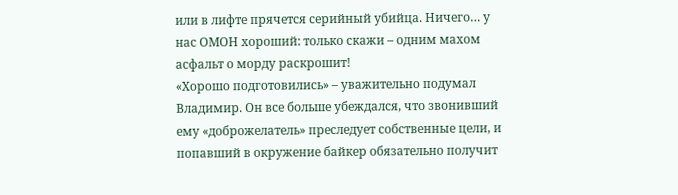или в лифте прячется серийный убийца. Ничего… у нас ОМОН хороший: только скажи – одним махом асфальт о морду раскрошит!
«Хорошо подготовились» – уважительно подумал Владимир. Он все больше убеждался, что звонивший ему «доброжелатель» преследует собственные цели, и попавший в окружение байкер обязательно получит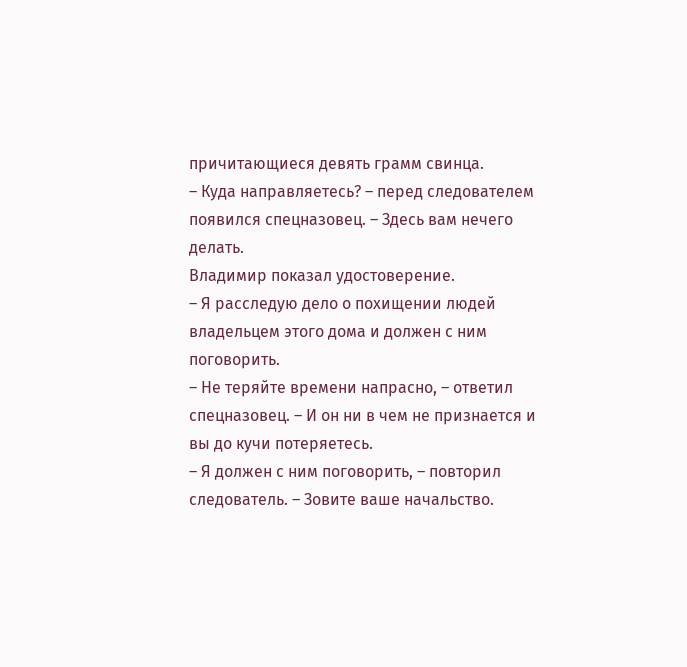причитающиеся девять грамм свинца.
– Куда направляетесь? – перед следователем появился спецназовец. – Здесь вам нечего делать.
Владимир показал удостоверение.
– Я расследую дело о похищении людей владельцем этого дома и должен с ним поговорить.
– Не теряйте времени напрасно, – ответил спецназовец. – И он ни в чем не признается и вы до кучи потеряетесь.
– Я должен с ним поговорить, – повторил следователь. – Зовите ваше начальство.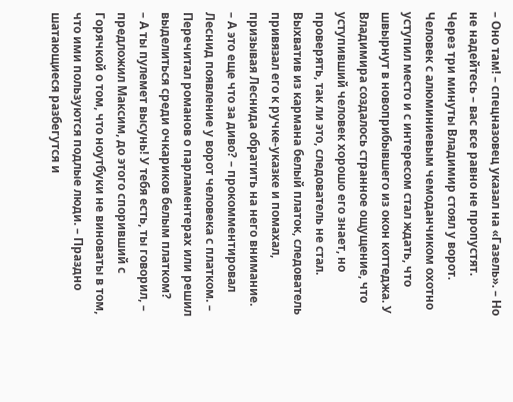– Оно там! – спецназовец указал на «Газель». – Но не надейтесь – вас все равно не пропустят.
Через три минуты Владимир стоял у ворот. Человек с алюминиевым чемоданчиком охотно уступил место и с интересом стал ждать, что швырнут в новоприбывшего из окон коттеджа. У Владимира создалось странное ощущение, что уступивший человек хорошо его знает, но проверять, так ли это, следователь не стал. Выхватив из кармана белый платок, следователь привязал его к ручке-указке и помахал, призывая Леснида обратить на него внимание.
– А это еще что за диво? – прокомментировал Леснид появление у ворот человека с платком. – Перечитал романов о парламентерах или решил выделиться среди очкариков белым платком?
– А ты пулемет высунь! У тебя есть, ты говорил, – предложил Максим, до этого споривший с Горячкой о том, что ноутбуки не виноваты в том, что ими пользуются подлые люди. – Праздно шатающиеся разбегутся и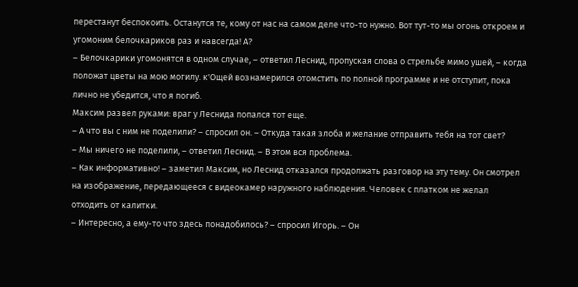перестанут беспокоить. Останутся те, кому от нас на самом деле что-то нужно. Вот тут-то мы огонь откроем и угомоним белочкариков раз и навсегда! А?
– Белочкарики угомонятся в одном случае, – ответил Леснид, пропуская слова о стрельбе мимо ушей, – когда положат цветы на мою могилу. к'Ощей вознамерился отомстить по полной программе и не отступит, пока лично не убедится, что я погиб.
Максим развел руками: враг у Леснида попался тот еще.
– А что вы с ним не поделили? – спросил он. – Откуда такая злоба и желание отправить тебя на тот свет?
– Мы ничего не поделили, – ответил Леснид. – В этом вся проблема.
– Как информативно! – заметил Максим, но Леснид отказался продолжать разговор на эту тему. Он смотрел на изображение, передающееся с видеокамер наружного наблюдения. Человек с платком не желал отходить от калитки.
– Интересно, а ему-то что здесь понадобилось? – спросил Игорь. – Он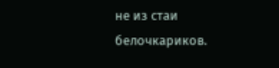не из стаи белочкариков.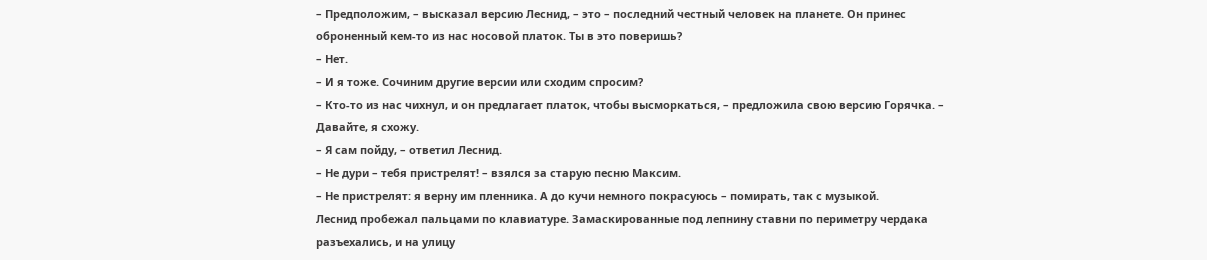– Предположим, – высказал версию Леснид, – это – последний честный человек на планете. Он принес оброненный кем-то из нас носовой платок. Ты в это поверишь?
– Нет.
– И я тоже. Сочиним другие версии или сходим спросим?
– Кто-то из нас чихнул, и он предлагает платок, чтобы высморкаться, – предложила свою версию Горячка. – Давайте, я схожу.
– Я сам пойду, – ответил Леснид.
– Не дури – тебя пристрелят! – взялся за старую песню Максим.
– Не пристрелят: я верну им пленника. А до кучи немного покрасуюсь – помирать, так с музыкой.
Леснид пробежал пальцами по клавиатуре. Замаскированные под лепнину ставни по периметру чердака разъехались, и на улицу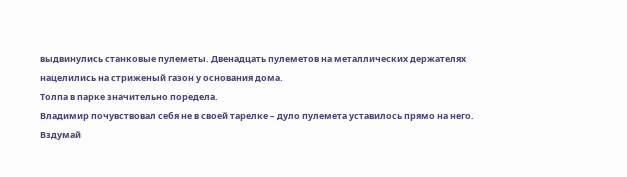выдвинулись станковые пулеметы. Двенадцать пулеметов на металлических держателях нацелились на стриженый газон у основания дома.
Толпа в парке значительно поредела.
Владимир почувствовал себя не в своей тарелке – дуло пулемета уставилось прямо на него. Вздумай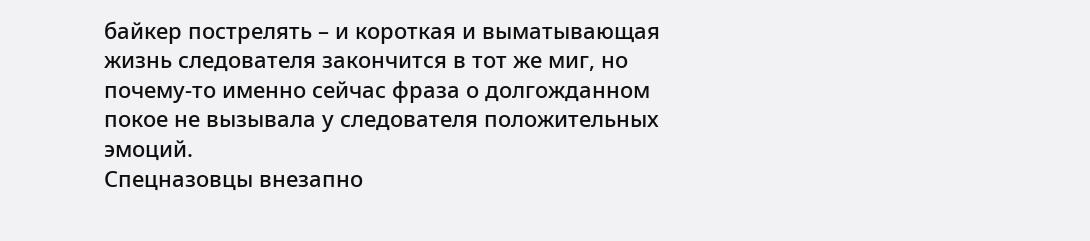байкер пострелять – и короткая и выматывающая жизнь следователя закончится в тот же миг, но почему-то именно сейчас фраза о долгожданном покое не вызывала у следователя положительных эмоций.
Спецназовцы внезапно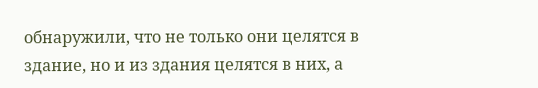обнаружили, что не только они целятся в здание, но и из здания целятся в них, а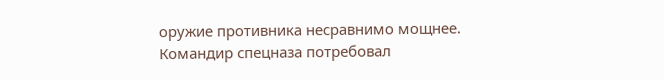оружие противника несравнимо мощнее.
Командир спецназа потребовал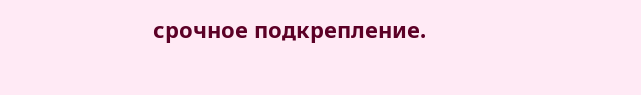срочное подкрепление.